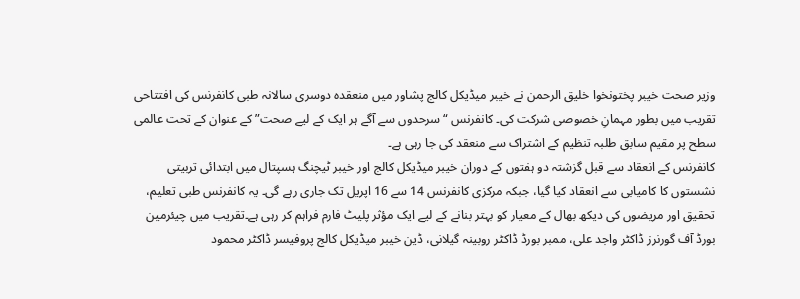وزیر صحت خیبر پختونخوا خلیق الرحمن نے خیبر میڈیکل کالج پشاور میں منعقدہ دوسری سالانہ طبی کانفرنس کی افتتاحی تقریب میں بطور مہمانِ خصوصی شرکت کی۔ کانفرنس “سرحدوں سے آگے ہر ایک کے لیے صحت” کے عنوان کے تحت عالمی سطح پر مقیم سابق طلبہ تنظیم کے اشتراک سے منعقد کی جا رہی ہے۔
کانفرنس کے انعقاد سے قبل گزشتہ دو ہفتوں کے دوران خیبر میڈیکل کالج اور خیبر ٹیچنگ ہسپتال میں ابتدائی تربیتی نشستوں کا کامیابی سے انعقاد کیا گیا، جبکہ مرکزی کانفرنس 14 سے 16 اپریل تک جاری رہے گی۔ یہ کانفرنس طبی تعلیم، تحقیق اور مریضوں کی دیکھ بھال کے معیار کو بہتر بنانے کے لیے ایک مؤثر پلیٹ فارم فراہم کر رہی ہے۔تقریب میں چیئرمین بورڈ آف گورنرز ڈاکٹر واجد علی، ممبر بورڈ ڈاکٹر روبینہ گیلانی، ڈین خیبر میڈیکل کالج پروفیسر ڈاکٹر محمود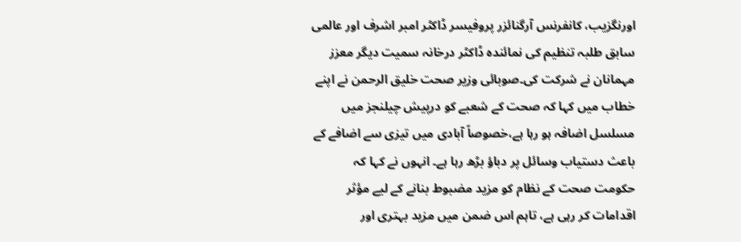اورنگزیب، کانفرنس آرگنائزر پروفیسر ڈاکٹر امبر اشرف اور عالمی سابق طلبہ تنظیم کی نمائندہ ڈاکٹر درخانہ سمیت دیگر معزز مہمانان نے شرکت کی۔صوبائی وزیر صحت خلیق الرحمن نے اپنے خطاب میں کہا کہ صحت کے شعبے کو درپیش چیلنجز میں مسلسل اضافہ ہو رہا ہے،خصوصاً آبادی میں تیزی سے اضافے کے باعث دستیاب وسائل پر دباؤ بڑھ رہا ہے۔ انہوں نے کہا کہ حکومت صحت کے نظام کو مزید مضبوط بنانے کے لیے مؤثر اقدامات کر رہی ہے، تاہم اس ضمن میں مزید بہتری اور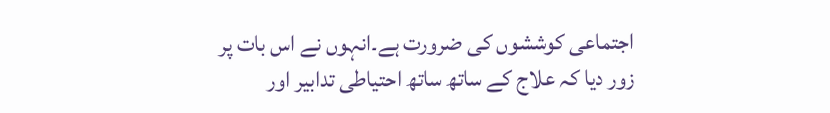اجتماعی کوششوں کی ضرورت ہے۔انہوں نے اس بات پر زور دیا کہ علاج کے ساتھ ساتھ احتیاطی تدابیر اور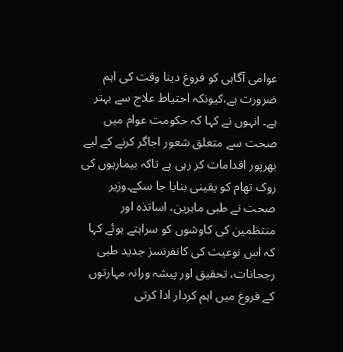عوامی آگاہی کو فروغ دینا وقت کی اہم ضرورت ہے،کیونکہ احتیاط علاج سے بہتر ہے۔ انہوں نے کہا کہ حکومت عوام میں صحت سے متعلق شعور اجاگر کرنے کے لیے بھرپور اقدامات کر رہی ہے تاکہ بیماریوں کی روک تھام کو یقینی بنایا جا سکے۔وزیر صحت نے طبی ماہرین، اساتذہ اور منتظمین کی کاوشوں کو سراہتے ہوئے کہا کہ اس نوعیت کی کانفرنسز جدید طبی رجحانات، تحقیق اور پیشہ ورانہ مہارتوں کے فروغ میں اہم کردار ادا کرتی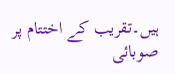ہیں۔تقریب کے اختتام پر صوبائی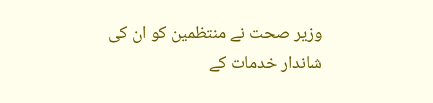وزیر صحت نے منتظمین کو ان کی شاندار خدمات کے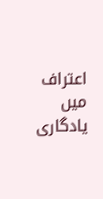اعتراف میں یادگاری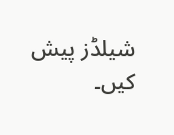شیلڈز پیش کیں۔